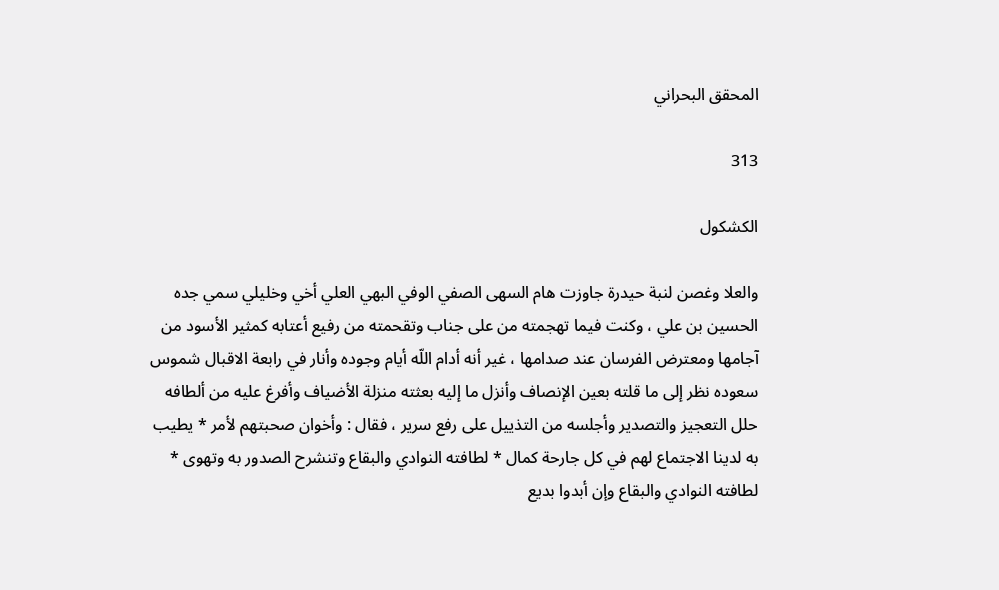المحقق البحراني

313

الكشكول

والعلا وغصن لنبة حيدرة جاوزت هام السهى الصفي الوفي البهي العلي أخي وخليلي سمي جده الحسين بن علي ، وكنت فيما تهجمته من على جناب وتقحمته من رفيع أعتابه كمثير الأسود من آجامها ومعترض الفرسان عند صدامها ، غير أنه أدام اللّه أيام وجوده وأنار في رابعة الاقبال شموس سعوده نظر إلى ما قلته بعين الإنصاف وأنزل ما إليه بعثته منزلة الأضياف وأفرغ عليه من ألطافه حلل التعجيز والتصدير وأجلسه من التذييل على رفع سرير ، فقال : وأخوان صحبتهم لأمر * يطيب به لدينا الاجتماع لهم في كل جارحة كمال * لطافته النوادي والبقاع وتنشرح الصدور به وتهوى * لطافته النوادي والبقاع وإن أبدوا بديع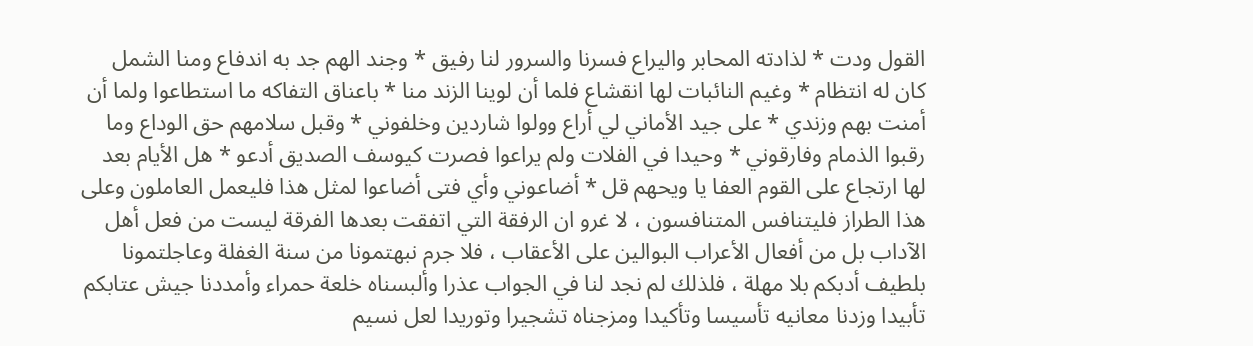القول ودت * لذادته المحابر واليراع فسرنا والسرور لنا رفيق * وجند الهم جد به اندفاع ومنا الشمل كان له انتظام * وغيم النائبات لها انقشاع فلما أن لوينا الزند منا * باعناق التفاكه ما استطاعوا ولما أن أمنت بهم وزندي * على جيد الأماني لي أراع وولوا شاردين وخلفوني * وقبل سلامهم حق الوداع وما رقبوا الذمام وفارقوني * وحيدا في الفلات ولم يراعوا فصرت كيوسف الصديق أدعو * هل الأيام بعد لها ارتجاع على القوم العفا يا ويحهم قل * أضاعوني وأي فتى أضاعوا لمثل هذا فليعمل العاملون وعلى هذا الطراز فليتنافس المتنافسون ، لا غرو ان الرفقة التي اتفقت بعدها الفرقة ليست من فعل أهل الآداب بل من أفعال الأعراب البوالين على الأعقاب ، فلا جرم نبهتمونا من سنة الغفلة وعاجلتمونا بلطيف أدبكم بلا مهلة ، فلذلك لم نجد لنا في الجواب عذرا وألبسناه خلعة حمراء وأمددنا جيش عتابكم تأبيدا وزدنا معانيه تأسيسا وتأكيدا ومزجناه تشجيرا وتوريدا لعل نسيم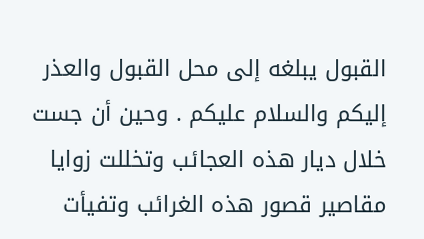القبول يبلغه إلى محل القبول والعذر إليكم والسلام عليكم . وحين أن جست خلال ديار هذه العجائب وتخللت زوايا مقاصير قصور هذه الغرائب وتفيأت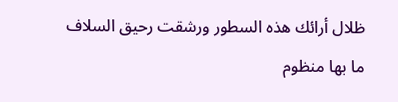ظلال أرائك هذه السطور ورشقت رحيق السلاف ما بها منظوم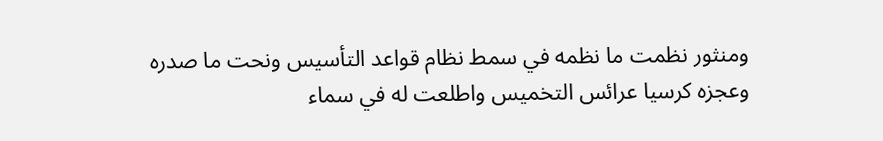ومنثور نظمت ما نظمه في سمط نظام قواعد التأسيس ونحت ما صدره وعجزه كرسيا عرائس التخميس واطلعت له في سماء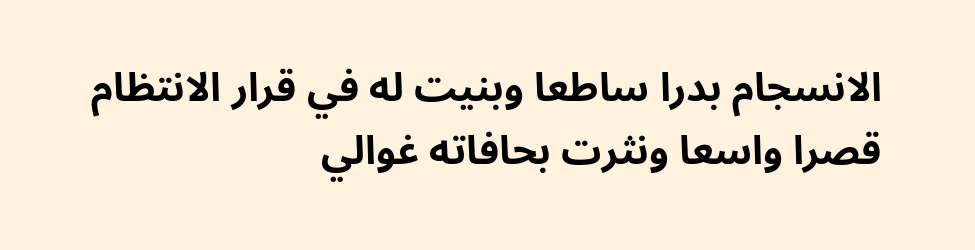الانسجام بدرا ساطعا وبنيت له في قرار الانتظام قصرا واسعا ونثرت بحافاته غوالي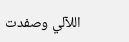اللآلي وصفدت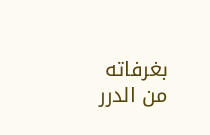بغرفاته من الدرر